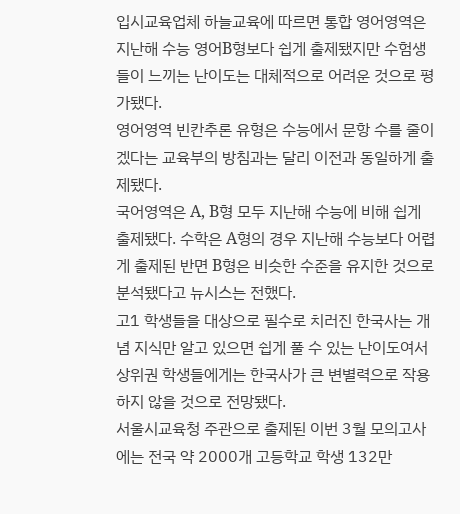입시교육업체 하늘교육에 따르면 통합 영어영역은 지난해 수능 영어B형보다 쉽게 출제됐지만 수험생들이 느끼는 난이도는 대체적으로 어려운 것으로 평가됐다.
영어영역 빈칸추론 유형은 수능에서 문항 수를 줄이겠다는 교육부의 방침과는 달리 이전과 동일하게 출제됐다.
국어영역은 A, B형 모두 지난해 수능에 비해 쉽게 출제됐다. 수학은 A형의 경우 지난해 수능보다 어렵게 출제된 반면 B형은 비슷한 수준을 유지한 것으로 분석됐다고 뉴시스는 전했다.
고1 학생들을 대상으로 필수로 치러진 한국사는 개념 지식만 알고 있으면 쉽게 풀 수 있는 난이도여서 상위권 학생들에게는 한국사가 큰 변별력으로 작용하지 않을 것으로 전망됐다.
서울시교육청 주관으로 출제된 이번 3월 모의고사에는 전국 약 2000개 고등학교 학생 132만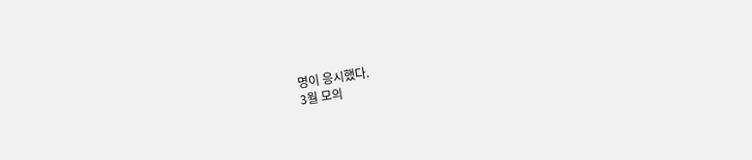명이 응시했다.
3월 모의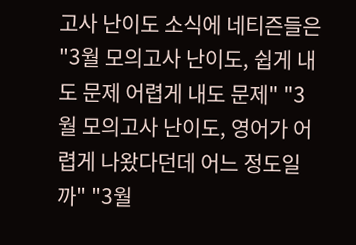고사 난이도 소식에 네티즌들은 "3월 모의고사 난이도, 쉽게 내도 문제 어렵게 내도 문제" "3월 모의고사 난이도, 영어가 어렵게 나왔다던데 어느 정도일까" "3월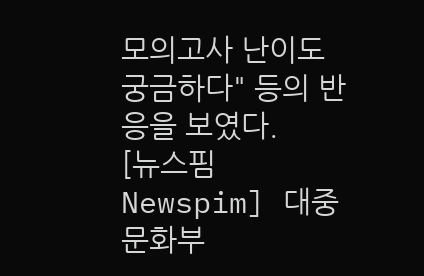모의고사 난이도 궁금하다" 등의 반응을 보였다.
[뉴스핌 Newspim] 대중문화부